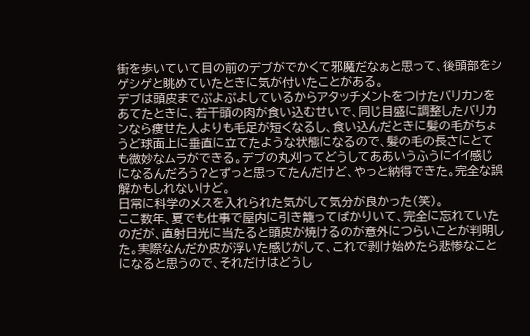街を歩いていて目の前のデブがでかくて邪魔だなぁと思って、後頭部をシゲシゲと眺めていたときに気が付いたことがある。
デブは頭皮までぷよぷよしているからアタッチメントをつけたバリカンをあてたときに、若干頭の肉が食い込むせいで、同じ目盛に調整したバリカンなら痩せた人よりも毛足が短くなるし、食い込んだときに髪の毛がちょうど球面上に垂直に立てたような状態になるので、髪の毛の長さにとても微妙なムラができる。デブの丸刈ってどうしてああいうふうにイイ感じになるんだろう?とずっと思ってたんだけど、やっと納得できた。完全な誤解かもしれないけど。
日常に科学のメスを入れられた気がして気分が良かった(笑)。
ここ数年、夏でも仕事で屋内に引き籠ってばかりいて、完全に忘れていたのだが、直射日光に当たると頭皮が焼けるのが意外につらいことが判明した。実際なんだか皮が浮いた感じがして、これで剥け始めたら悲惨なことになると思うので、それだけはどうし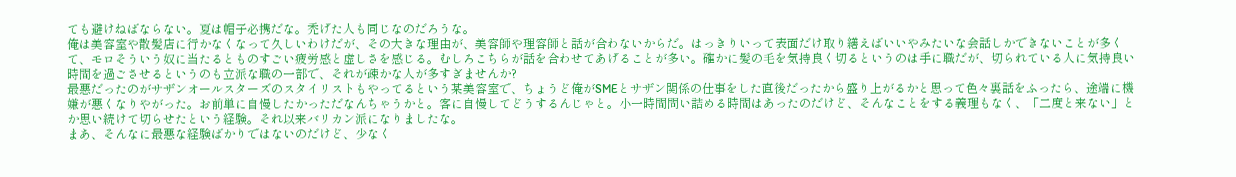ても避けねばならない。夏は帽子必携だな。禿げた人も同じなのだろうな。
俺は美容室や散髪店に行かなくなって久しいわけだが、その大きな理由が、美容師や理容師と話が合わないからだ。はっきりいって表面だけ取り繕えばいいやみたいな会話しかできないことが多くて、モロそういう奴に当たるとものすごい疲労感と虚しさを感じる。むしろこちらが話を合わせてあげることが多い。確かに髪の毛を気持良く切るというのは手に職だが、切られている人に気持良い時間を過ごさせるというのも立派な職の一部で、それが疎かな人が多すぎませんか?
最悪だったのがサザンオールスターズのスタイリストもやってるという某美容室で、ちょうど俺がSMEとサザン関係の仕事をした直後だったから盛り上がるかと思って色々裏話をふったら、途端に機嫌が悪くなりやがった。お前単に自慢したかっただなんちゃうかと。客に自慢してどうするんじゃと。小一時間問い詰める時間はあったのだけど、そんなことをする義理もなく、「二度と来ない」とか思い続けて切らせたという経験。それ以来バリカン派になりましたな。
まあ、そんなに最悪な経験ばかりではないのだけど、少なく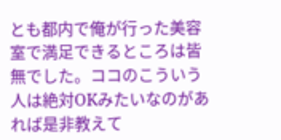とも都内で俺が行った美容室で満足できるところは皆無でした。ココのこういう人は絶対OKみたいなのがあれば是非教えて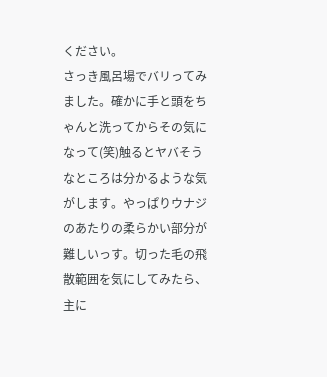ください。
さっき風呂場でバリってみました。確かに手と頭をちゃんと洗ってからその気になって(笑)触るとヤバそうなところは分かるような気がします。やっぱりウナジのあたりの柔らかい部分が難しいっす。切った毛の飛散範囲を気にしてみたら、主に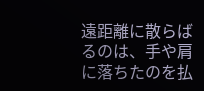遠距離に散らばるのは、手や肩に落ちたのを払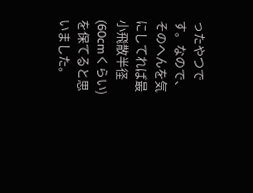ったやつです。なので、そのへんを気にしてれば最小飛散半径(60cmくらい)を保てると思いました。